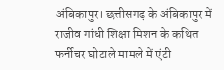अंबिकापुर। छत्तीसगढ़ के अंबिकापुर में राजीव गांधी शिक्षा मिशन के कथित फर्नीचर घोटाले मामले में एंटी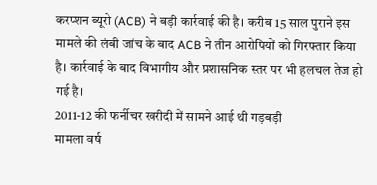करप्शन ब्यूरो (ACB) ने बड़ी कार्रवाई की है। करीब 15 साल पुराने इस मामले की लंबी जांच के बाद ACB ने तीन आरोपियों को गिरफ्तार किया है। कार्रवाई के बाद विभागीय और प्रशासनिक स्तर पर भी हलचल तेज हो गई है।
2011-12 की फर्नीचर खरीदी में सामने आई थी गड़बड़ी
मामला वर्ष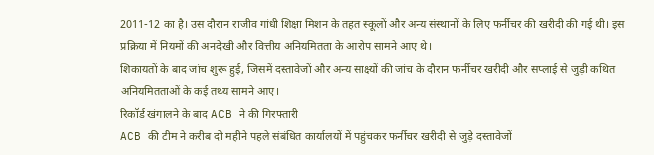2011-12 का है। उस दौरान राजीव गांधी शिक्षा मिशन के तहत स्कूलों और अन्य संस्थानों के लिए फर्नीचर की खरीदी की गई थी। इस प्रक्रिया में नियमों की अनदेखी और वित्तीय अनियमितता के आरोप सामने आए थे।
शिकायतों के बाद जांच शुरू हुई, जिसमें दस्तावेजों और अन्य साक्ष्यों की जांच के दौरान फर्नीचर खरीदी और सप्लाई से जुड़ी कथित अनियमितताओं के कई तथ्य सामने आए।
रिकॉर्ड खंगालने के बाद ACB ने की गिरफ्तारी
ACB की टीम ने करीब दो महीने पहले संबंधित कार्यालयों में पहुंचकर फर्नीचर खरीदी से जुड़े दस्तावेजों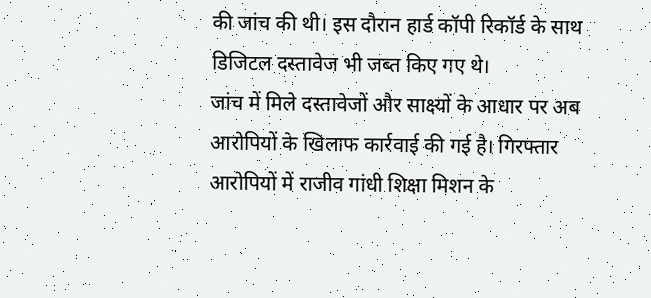की जांच की थी। इस दौरान हार्ड कॉपी रिकॉर्ड के साथ डिजिटल दस्तावेज भी जब्त किए गए थे।
जांच में मिले दस्तावेजों और साक्ष्यों के आधार पर अब आरोपियों के खिलाफ कार्रवाई की गई है। गिरफ्तार आरोपियों में राजीव गांधी शिक्षा मिशन के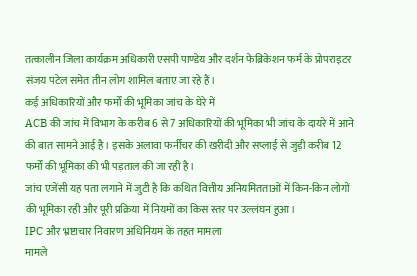तत्कालीन जिला कार्यक्रम अधिकारी एसपी पाण्डेय और दर्शन फेब्रिकेशन फर्म के प्रोपराइटर संजय पटेल समेत तीन लोग शामिल बताए जा रहे हैं।
कई अधिकारियों और फर्मों की भूमिका जांच के घेरे में
ACB की जांच में विभाग के करीब 6 से 7 अधिकारियों की भूमिका भी जांच के दायरे में आने की बात सामने आई है। इसके अलावा फर्नीचर की खरीदी और सप्लाई से जुड़ी करीब 12 फर्मों की भूमिका की भी पड़ताल की जा रही है।
जांच एजेंसी यह पता लगाने में जुटी है कि कथित वित्तीय अनियमितताओं में किन-किन लोगों की भूमिका रही और पूरी प्रक्रिया में नियमों का किस स्तर पर उल्लंघन हुआ।
IPC और भ्रष्टाचार निवारण अधिनियम के तहत मामला
मामले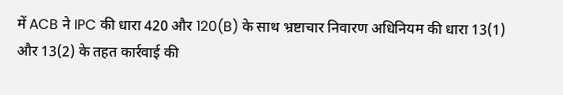में ACB ने IPC की धारा 420 और 120(B) के साथ भ्रष्टाचार निवारण अधिनियम की धारा 13(1) और 13(2) के तहत कार्रवाई की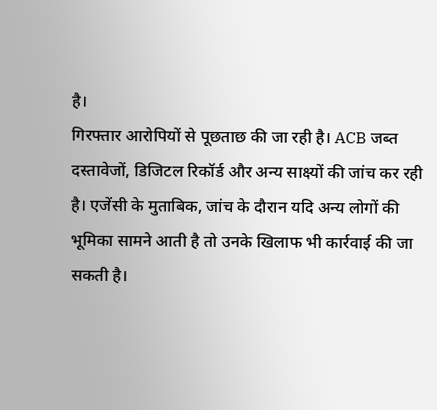है।
गिरफ्तार आरोपियों से पूछताछ की जा रही है। ACB जब्त दस्तावेजों, डिजिटल रिकॉर्ड और अन्य साक्ष्यों की जांच कर रही है। एजेंसी के मुताबिक, जांच के दौरान यदि अन्य लोगों की भूमिका सामने आती है तो उनके खिलाफ भी कार्रवाई की जा सकती है।